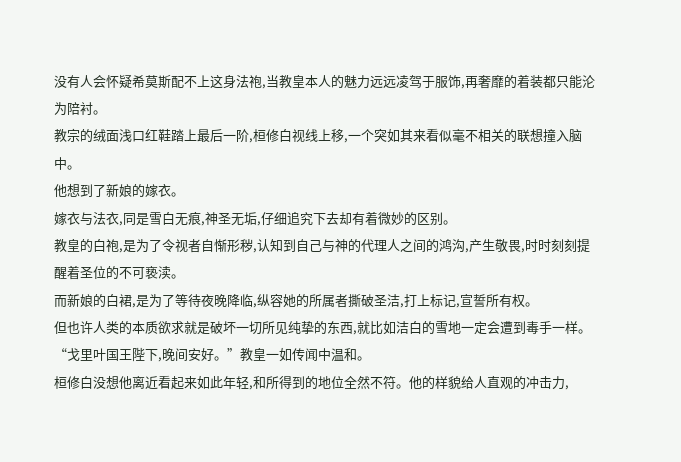没有人会怀疑希莫斯配不上这身法袍,当教皇本人的魅力远远凌驾于服饰,再奢靡的着装都只能沦为陪衬。
教宗的绒面浅口红鞋踏上最后一阶,桓修白视线上移,一个突如其来看似毫不相关的联想撞入脑中。
他想到了新娘的嫁衣。
嫁衣与法衣,同是雪白无痕,神圣无垢,仔细追究下去却有着微妙的区别。
教皇的白袍,是为了令视者自惭形秽,认知到自己与神的代理人之间的鸿沟,产生敬畏,时时刻刻提醒着圣位的不可亵渎。
而新娘的白裙,是为了等待夜晚降临,纵容她的所属者撕破圣洁,打上标记,宣誓所有权。
但也许人类的本质欲求就是破坏一切所见纯挚的东西,就比如洁白的雪地一定会遭到毒手一样。
“戈里叶国王陛下,晚间安好。”教皇一如传闻中温和。
桓修白没想他离近看起来如此年轻,和所得到的地位全然不符。他的样貌给人直观的冲击力,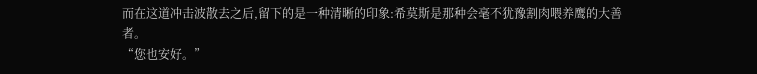而在这道冲击波散去之后,留下的是一种清晰的印象:希莫斯是那种会毫不犹豫割肉喂养鹰的大善者。
“您也安好。”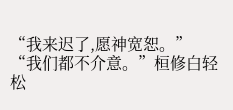“我来迟了,愿神宽恕。”
“我们都不介意。”桓修白轻松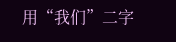用“我们”二字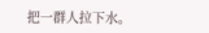把一群人拉下水。